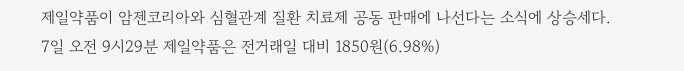제일약품이 암젠코리아와 심혈관계 질환 치료제 공동 판매에 나선다는 소식에 상승세다.
7일 오전 9시29분 제일약품은 전거래일 대비 1850원(6.98%)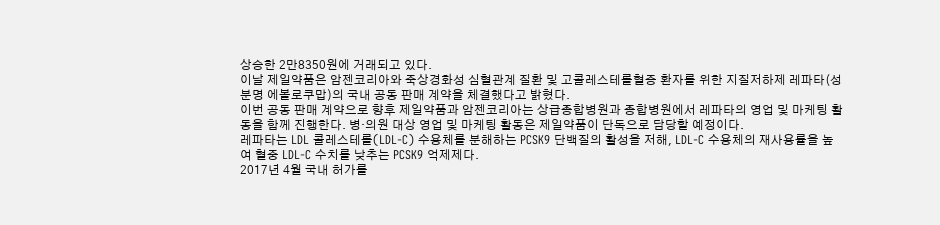상승한 2만8350원에 거래되고 있다.
이날 제일약품은 암젠코리아와 죽상경화성 심혈관계 질환 및 고콜레스테롤혈증 환자를 위한 지질저하제 레파타(성분명 에볼로쿠맙)의 국내 공동 판매 계약을 체결했다고 밝혔다.
이번 공동 판매 계약으로 향후 제일약품과 암젠코리아는 상급종합병원과 종합병원에서 레파타의 영업 및 마케팅 활동을 함께 진행한다. 병·의원 대상 영업 및 마케팅 활동은 제일약품이 단독으로 담당할 예정이다.
레파타는 LDL 콜레스테롤(LDL-C) 수용체를 분해하는 PCSK9 단백질의 활성을 저해, LDL-C 수용체의 재사용률을 높여 혈중 LDL-C 수치를 낮추는 PCSK9 억제제다.
2017년 4월 국내 허가를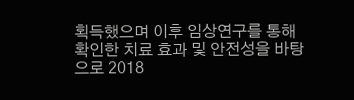획득했으며 이후 임상연구를 통해 확인한 치료 효과 및 안전성을 바탕으로 2018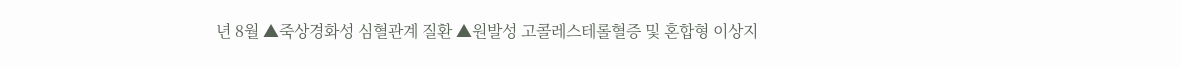년 8월 ▲죽상경화성 심혈관계 질환 ▲원발성 고콜레스테롤혈증 및 혼합형 이상지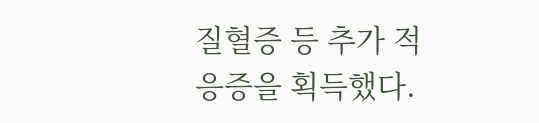질혈증 등 추가 적응증을 획득했다.